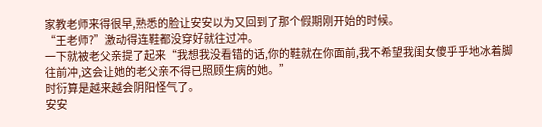家教老师来得很早,熟悉的脸让安安以为又回到了那个假期刚开始的时候。
“王老师?”激动得连鞋都没穿好就往过冲。
一下就被老父亲提了起来“我想我没看错的话,你的鞋就在你面前,我不希望我闺女傻乎乎地冰着脚往前冲,这会让她的老父亲不得已照顾生病的她。”
时衍算是越来越会阴阳怪气了。
安安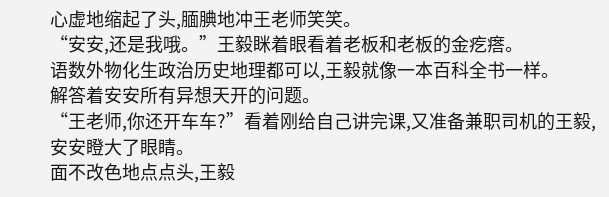心虚地缩起了头,腼腆地冲王老师笑笑。
“安安,还是我哦。”王毅眯着眼看着老板和老板的金疙瘩。
语数外物化生政治历史地理都可以,王毅就像一本百科全书一样。
解答着安安所有异想天开的问题。
“王老师,你还开车车?”看着刚给自己讲完课,又准备兼职司机的王毅,安安瞪大了眼睛。
面不改色地点点头,王毅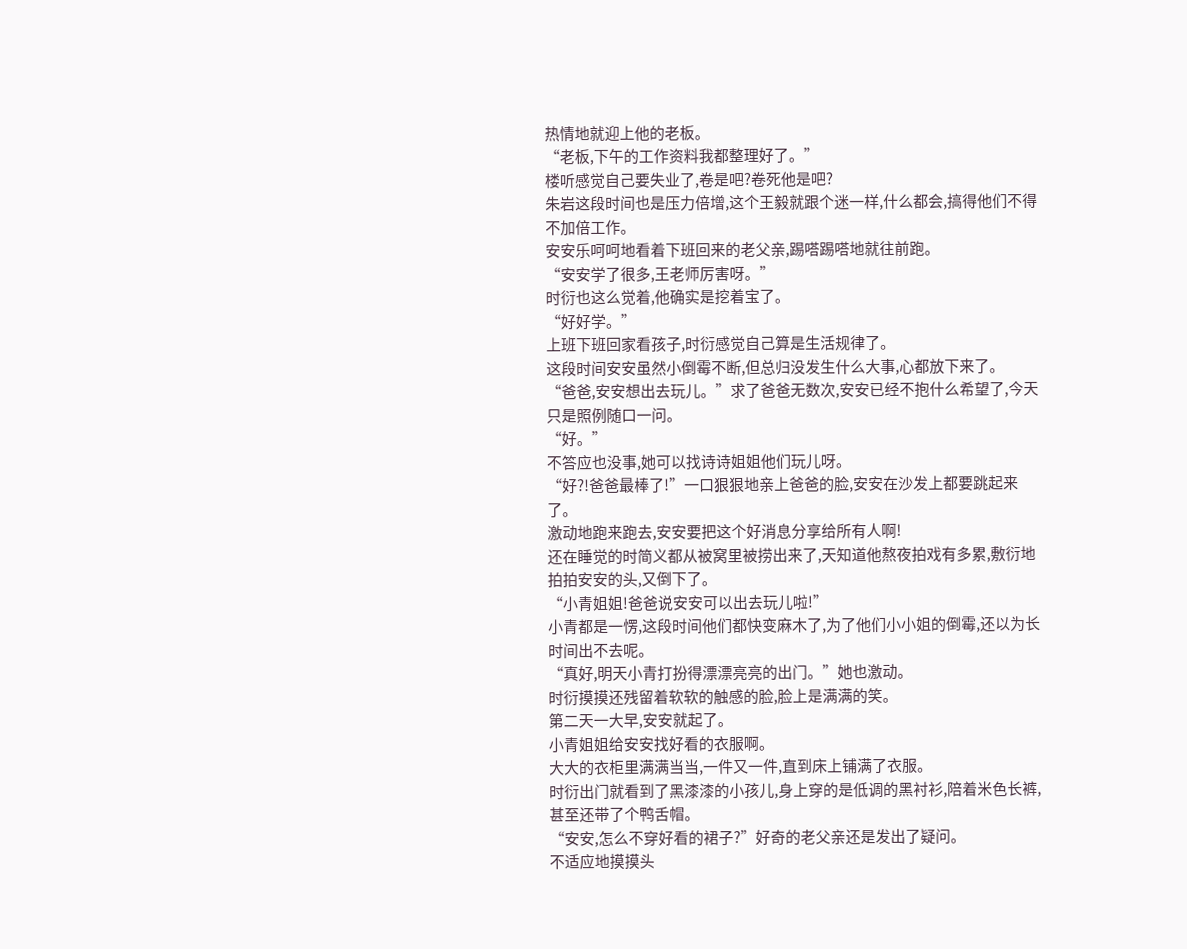热情地就迎上他的老板。
“老板,下午的工作资料我都整理好了。”
楼听感觉自己要失业了,卷是吧?卷死他是吧?
朱岩这段时间也是压力倍增,这个王毅就跟个迷一样,什么都会,搞得他们不得不加倍工作。
安安乐呵呵地看着下班回来的老父亲,踢嗒踢嗒地就往前跑。
“安安学了很多,王老师厉害呀。”
时衍也这么觉着,他确实是挖着宝了。
“好好学。”
上班下班回家看孩子,时衍感觉自己算是生活规律了。
这段时间安安虽然小倒霉不断,但总归没发生什么大事,心都放下来了。
“爸爸,安安想出去玩儿。”求了爸爸无数次,安安已经不抱什么希望了,今天只是照例随口一问。
“好。”
不答应也没事,她可以找诗诗姐姐他们玩儿呀。
“好?!爸爸最棒了!”一口狠狠地亲上爸爸的脸,安安在沙发上都要跳起来了。
激动地跑来跑去,安安要把这个好消息分享给所有人啊!
还在睡觉的时简义都从被窝里被捞出来了,天知道他熬夜拍戏有多累,敷衍地拍拍安安的头,又倒下了。
“小青姐姐!爸爸说安安可以出去玩儿啦!”
小青都是一愣,这段时间他们都快变麻木了,为了他们小小姐的倒霉,还以为长时间出不去呢。
“真好,明天小青打扮得漂漂亮亮的出门。”她也激动。
时衍摸摸还残留着软软的触感的脸,脸上是满满的笑。
第二天一大早,安安就起了。
小青姐姐给安安找好看的衣服啊。
大大的衣柜里满满当当,一件又一件,直到床上铺满了衣服。
时衍出门就看到了黑漆漆的小孩儿,身上穿的是低调的黑衬衫,陪着米色长裤,甚至还带了个鸭舌帽。
“安安,怎么不穿好看的裙子?”好奇的老父亲还是发出了疑问。
不适应地摸摸头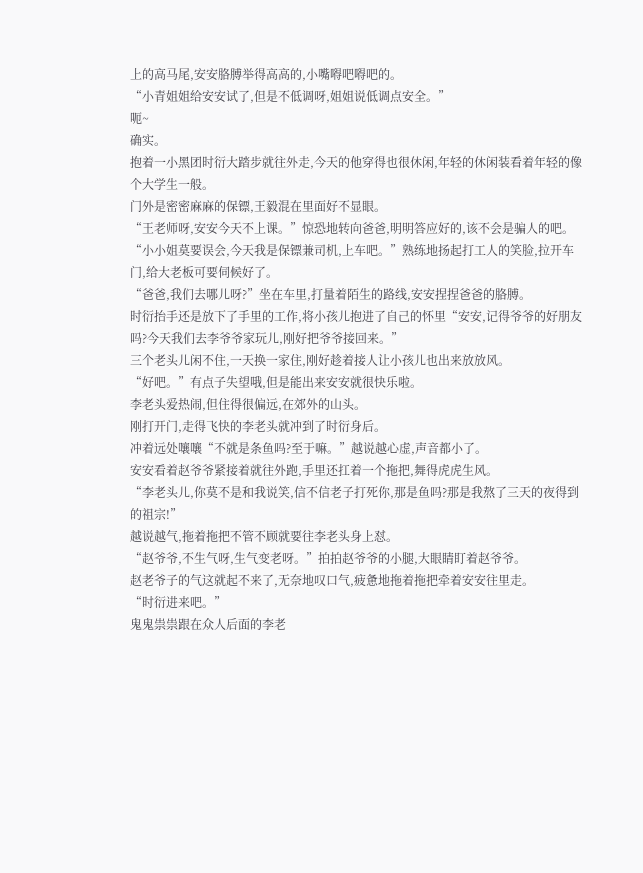上的高马尾,安安胳膊举得高高的,小嘴嘚吧嘚吧的。
“小青姐姐给安安试了,但是不低调呀,姐姐说低调点安全。”
呃~
确实。
抱着一小黑团时衍大踏步就往外走,今天的他穿得也很休闲,年轻的休闲装看着年轻的像个大学生一般。
门外是密密麻麻的保镖,王毅混在里面好不显眼。
“王老师呀,安安今天不上课。”惊恐地转向爸爸,明明答应好的,该不会是骗人的吧。
“小小姐莫要误会,今天我是保镖兼司机,上车吧。”熟练地扬起打工人的笑脸,拉开车门,给大老板可要伺候好了。
“爸爸,我们去哪儿呀?”坐在车里,打量着陌生的路线,安安捏捏爸爸的胳膊。
时衍抬手还是放下了手里的工作,将小孩儿抱进了自己的怀里“安安,记得爷爷的好朋友吗?今天我们去李爷爷家玩儿,刚好把爷爷接回来。”
三个老头儿闲不住,一天换一家住,刚好趁着接人让小孩儿也出来放放风。
“好吧。”有点子失望哦,但是能出来安安就很快乐啦。
李老头爱热闹,但住得很偏远,在郊外的山头。
刚打开门,走得飞快的李老头就冲到了时衍身后。
冲着远处嚷嚷“不就是条鱼吗?至于嘛。”越说越心虚,声音都小了。
安安看着赵爷爷紧接着就往外跑,手里还扛着一个拖把,舞得虎虎生风。
“李老头儿,你莫不是和我说笑,信不信老子打死你,那是鱼吗?那是我熬了三天的夜得到的祖宗!”
越说越气,拖着拖把不管不顾就要往李老头身上怼。
“赵爷爷,不生气呀,生气变老呀。”拍拍赵爷爷的小腿,大眼睛盯着赵爷爷。
赵老爷子的气这就起不来了,无奈地叹口气,疲惫地拖着拖把牵着安安往里走。
“时衍进来吧。”
鬼鬼祟祟跟在众人后面的李老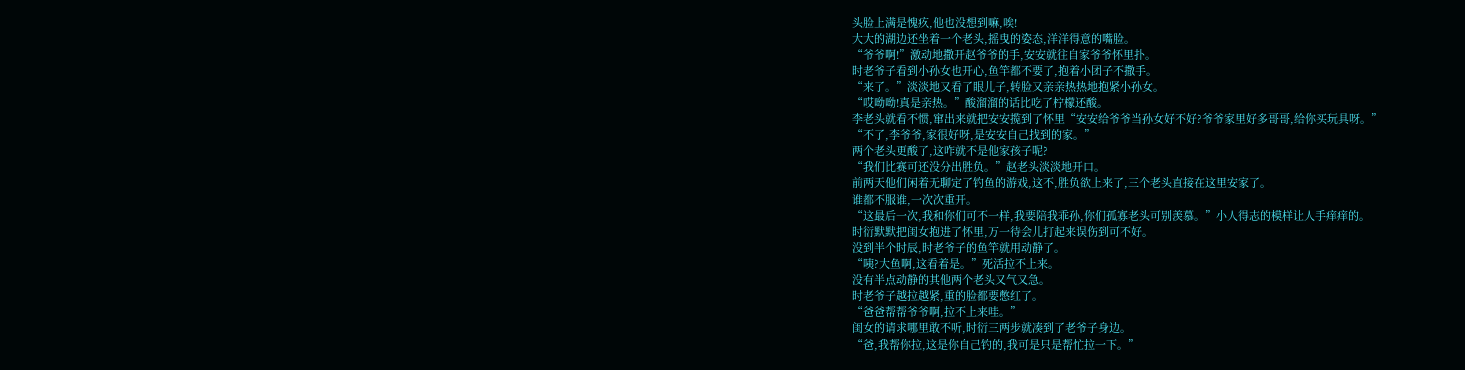头脸上满是愧疚,他也没想到嘛,唉!
大大的湖边还坐着一个老头,摇曳的姿态,洋洋得意的嘴脸。
“爷爷啊!”激动地撒开赵爷爷的手,安安就往自家爷爷怀里扑。
时老爷子看到小孙女也开心,鱼竿都不要了,抱着小团子不撒手。
“来了。”淡淡地又看了眼儿子,转脸又亲亲热热地抱紧小孙女。
“哎呦呦!真是亲热。”酸溜溜的话比吃了柠檬还酸。
李老头就看不惯,窜出来就把安安揽到了怀里“安安给爷爷当孙女好不好?爷爷家里好多哥哥,给你买玩具呀。”
“不了,李爷爷,家很好呀,是安安自己找到的家。”
两个老头更酸了,这咋就不是他家孩子呢?
“我们比赛可还没分出胜负。”赵老头淡淡地开口。
前两天他们闲着无聊定了钓鱼的游戏,这不,胜负欲上来了,三个老头直接在这里安家了。
谁都不服谁,一次次重开。
“这最后一次,我和你们可不一样,我要陪我乖孙,你们孤寡老头可别羡慕。”小人得志的模样让人手痒痒的。
时衍默默把闺女抱进了怀里,万一待会儿打起来误伤到可不好。
没到半个时辰,时老爷子的鱼竿就用动静了。
“咦?大鱼啊,这看着是。”死活拉不上来。
没有半点动静的其他两个老头又气又急。
时老爷子越拉越紧,重的脸都要憋红了。
“爸爸帮帮爷爷啊,拉不上来哇。”
闺女的请求哪里敢不听,时衍三两步就凑到了老爷子身边。
“爸,我帮你拉,这是你自己钓的,我可是只是帮忙拉一下。”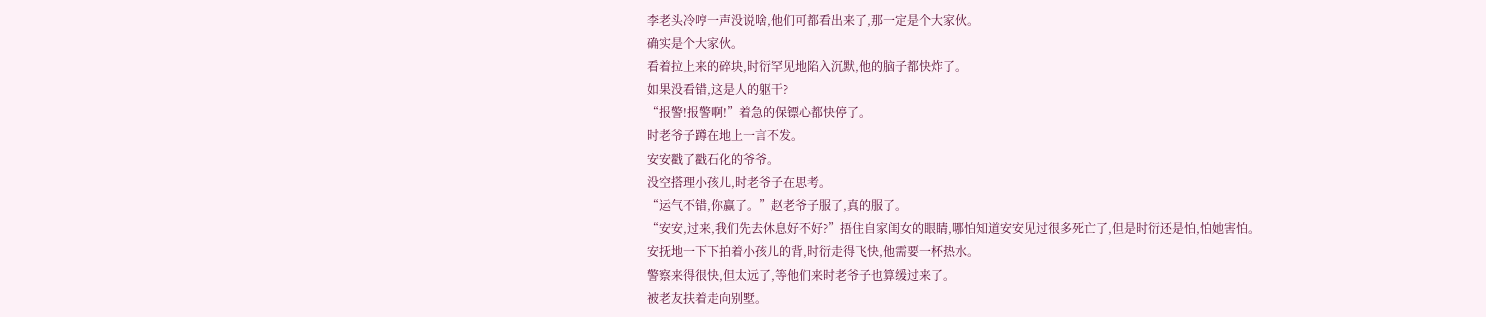李老头冷哼一声没说啥,他们可都看出来了,那一定是个大家伙。
确实是个大家伙。
看着拉上来的碎块,时衍罕见地陷入沉默,他的脑子都快炸了。
如果没看错,这是人的躯干?
“报警!报警啊!”着急的保镖心都快停了。
时老爷子蹲在地上一言不发。
安安戳了戳石化的爷爷。
没空搭理小孩儿,时老爷子在思考。
“运气不错,你赢了。”赵老爷子服了,真的服了。
“安安,过来,我们先去休息好不好?”捂住自家闺女的眼睛,哪怕知道安安见过很多死亡了,但是时衍还是怕,怕她害怕。
安抚地一下下拍着小孩儿的背,时衍走得飞快,他需要一杯热水。
警察来得很快,但太远了,等他们来时老爷子也算缓过来了。
被老友扶着走向别墅。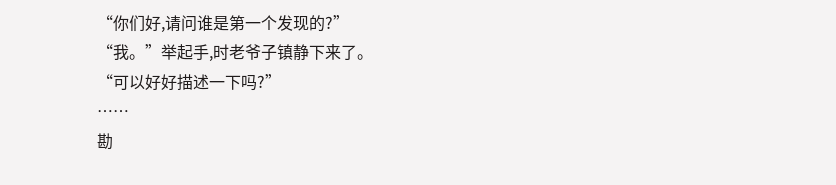“你们好,请问谁是第一个发现的?”
“我。”举起手,时老爷子镇静下来了。
“可以好好描述一下吗?”
……
勘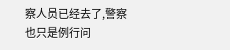察人员已经去了,警察也只是例行问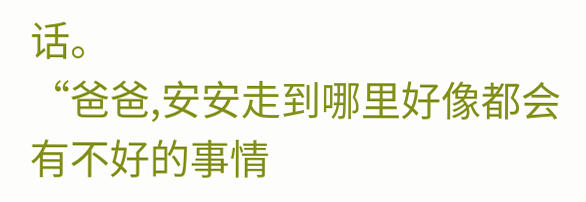话。
“爸爸,安安走到哪里好像都会有不好的事情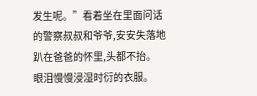发生呢。”看着坐在里面问话的警察叔叔和爷爷,安安失落地趴在爸爸的怀里,头都不抬。
眼泪慢慢浸湿时衍的衣服。